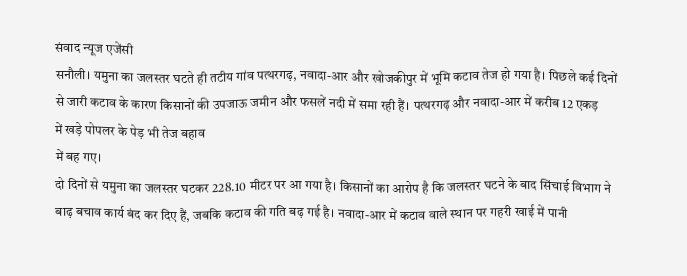संवाद न्यूज एजेंसी
सनौली। यमुना का जलस्तर घटते ही तटीय गांव पत्थरगढ़, नवादा-आर और खोजकीपुर में भूमि कटाव तेज हो गया है। पिछले कई दिनों से जारी कटाव के कारण किसानों की उपजाऊ जमीन और फसलें नदी में समा रही हैं। पत्थरगढ़ और नवादा-आर में करीब 12 एकड़
में खड़े पोपलर के पेड़ भी तेज बहाव
में बह गए।
दो दिनों से यमुना का जलस्तर घटकर 228.10 मीटर पर आ गया है। किसानों का आरोप है कि जलस्तर घटने के बाद सिंचाई विभाग ने बाढ़ बचाव कार्य बंद कर दिए हैं, जबकि कटाव की गति बढ़ गई है। नवादा-आर में कटाव वाले स्थान पर गहरी खाई में पानी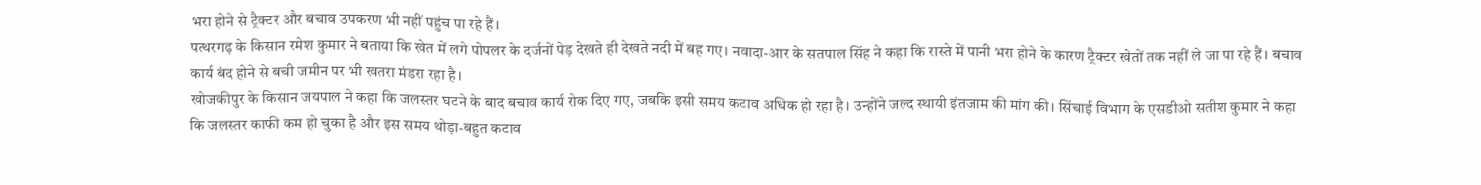भरा होने से ट्रैक्टर और बचाव उपकरण भी नहीं पहुंच पा रहे हैं।
पत्थरगढ़ के किसान रमेश कुमार ने बताया कि खेत में लगे पोपलर के दर्जनों पेड़ देखते ही देखते नदी में बह गए। नवादा-आर के सतपाल सिंह ने कहा कि रास्ते में पानी भरा होने के कारण ट्रैक्टर खेतों तक नहीं ले जा पा रहे हैं। बचाव कार्य बंद होने से बची जमीन पर भी खतरा मंडरा रहा है।
खोजकीपुर के किसान जयपाल ने कहा कि जलस्तर घटने के बाद बचाव कार्य रोक दिए गए, जबकि इसी समय कटाव अधिक हो रहा है। उन्होंने जल्द स्थायी इंतजाम की मांग की। सिंचाई विभाग के एसडीओ सतीश कुमार ने कहा कि जलस्तर काफी कम हो चुका है और इस समय थोड़ा-बहुत कटाव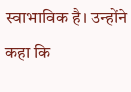स्वाभाविक है। उन्होंने कहा कि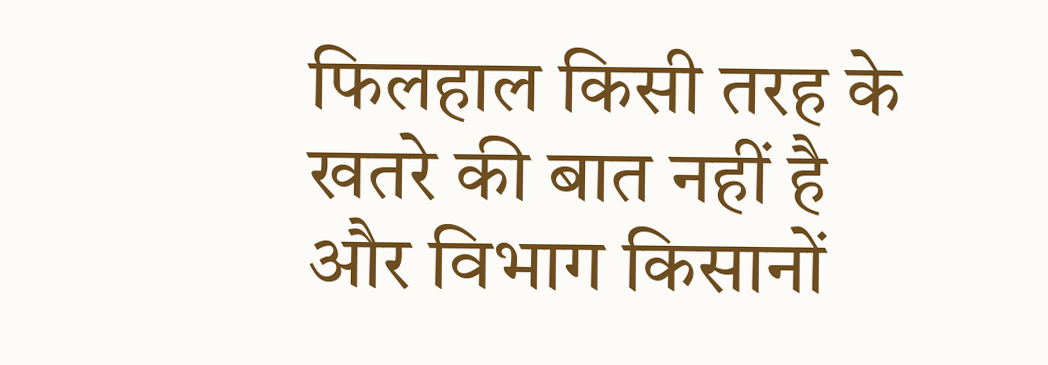फिलहाल किसी तरह के खतरे की बात नहीं है और विभाग किसानों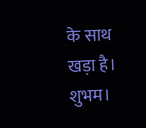के साथ खड़ा है।
शुभम।